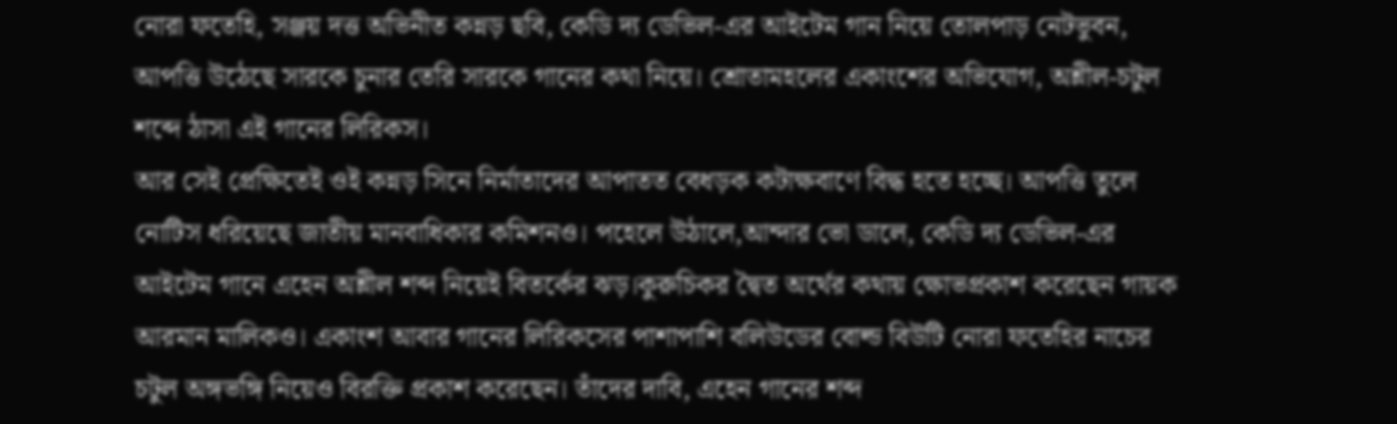নোরা ফতেহি, সঞ্জয় দত্ত অভিনীত কন্নড় ছবি, কেডি দ্য ডেভিল-এর আইটেম গান নিয়ে তোলপাড় নেটভুবন, আপত্তি উঠেছে সারকে চুনার তেরি সারকে গানের কথা নিয়ে। শ্রোতামহলের একাংশের অভিযোগ, অশ্লীল-চটুল শব্দে ঠাসা এই গানের লিরিকস।
আর সেই প্রেক্ষিতেই ওই কন্নড় সিনে নির্মাতাদের আপাতত বেধড়ক কটাক্ষবাণে বিদ্ধ হতে হচ্ছে। আপত্তি তুলে নোটিস ধরিয়েছে জাতীয় মানবাধিকার কমিশনও। পহেলে উঠালে,আন্দার ভো ডালে, কেডি দ্য ডেভিল-এর আইটেম গানে এহেন অশ্লীল শব্দ নিয়েই বিতর্কের ঝড়।কুরুচিকর দ্বৈত অর্থের কথায় ক্ষোভপ্রকাশ করেছেন গায়ক আরমান মালিকও। একাংশ আবার গানের লিরিকসের পাশাপাশি বলিউডের বোল্ড বিউটি নোরা ফতেহির নাচের চটুল অঙ্গভঙ্গি নিয়েও বিরক্তি প্রকাশ করেছেন। তাঁদের দাবি, এহেন গানের শব্দ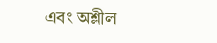এবং অশ্লীল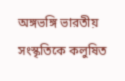অঙ্গভঙ্গি ভারতীয় সংস্কৃতিকে কলুষিত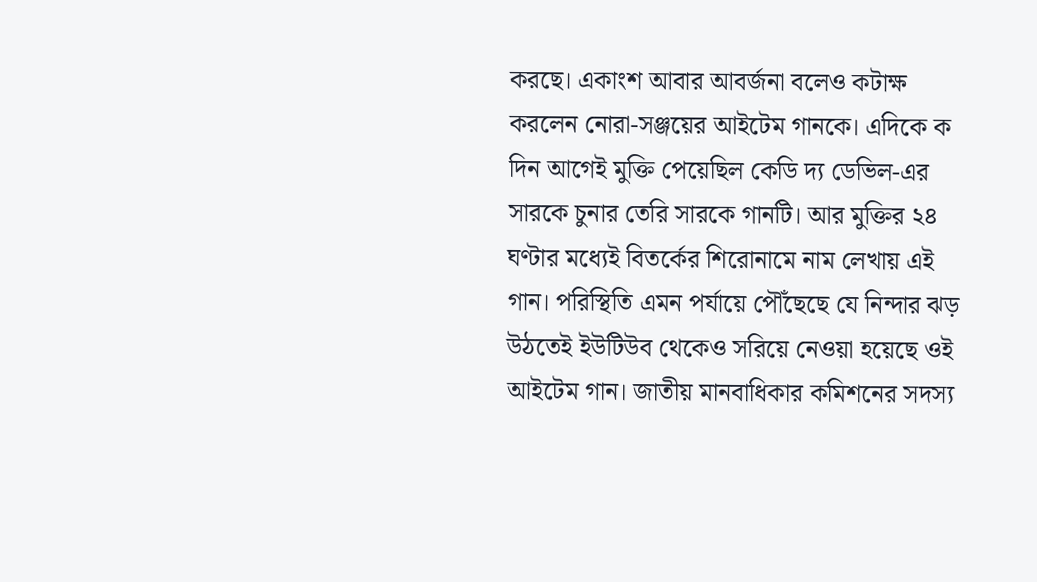করছে। একাংশ আবার আবর্জনা বলেও কটাক্ষ করলেন নোরা-সঞ্জয়ের আইটেম গানকে। এদিকে ক দিন আগেই মুক্তি পেয়েছিল কেডি দ্য ডেভিল-এর সারকে চুনার তেরি সারকে গানটি। আর মুক্তির ২৪ ঘণ্টার মধ্যেই বিতর্কের শিরোনামে নাম লেখায় এই গান। পরিস্থিতি এমন পর্যায়ে পৌঁছেছে যে নিন্দার ঝড় উঠতেই ইউটিউব থেকেও সরিয়ে নেওয়া হয়েছে ওই আইটেম গান। জাতীয় মানবাধিকার কমিশনের সদস্য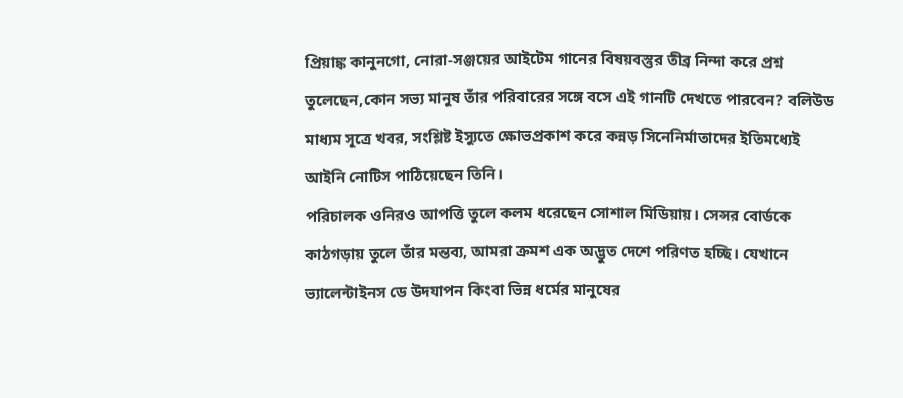প্রিয়াঙ্ক কানুনগো, নোরা-সঞ্জয়ের আইটেম গানের বিষয়বস্তুর তীব্র নিন্দা করে প্রশ্ন তুলেছেন,কোন সভ্য মানুষ তাঁর পরিবারের সঙ্গে বসে এই গানটি দেখতে পারবেন? বলিউড মাধ্যম সূত্রে খবর, সংশ্লিষ্ট ইস্যুতে ক্ষোভপ্রকাশ করে কন্নড় সিনেনির্মাতাদের ইতিমধ্যেই আইনি নোটিস পাঠিয়েছেন তিনি।
পরিচালক ওনিরও আপত্তি তুলে কলম ধরেছেন সোশাল মিডিয়ায়। সেন্সর বোর্ডকে কাঠগড়ায় তুলে তাঁর মন্তব্য, আমরা ক্রমশ এক অদ্ভুত দেশে পরিণত হচ্ছি। যেখানে ভ্যালেন্টাইনস ডে উদযাপন কিংবা ভিন্ন ধর্মের মানুষের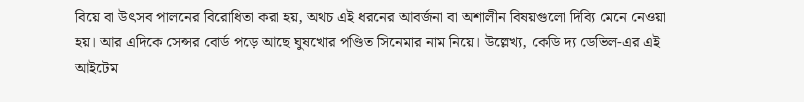বিয়ে বা উৎসব পালনের বিরোধিতা করা হয়, অথচ এই ধরনের আবর্জনা বা অশালীন বিষয়গুলো দিব্যি মেনে নেওয়া হয়। আর এদিকে সেন্সর বোর্ড পড়ে আছে ঘুষখোর পণ্ডিত সিনেমার নাম নিয়ে। উল্লেখ্য, কেডি দ্য ডেভিল-এর এই আইটেম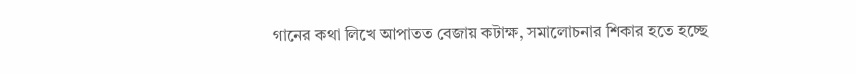গানের কথা লিখে আপাতত বেজায় কটাক্ষ, সমালোচনার শিকার হতে হচ্ছে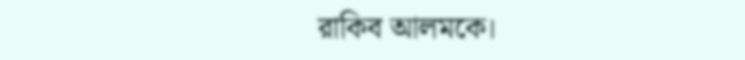রাকিব আলমকে।